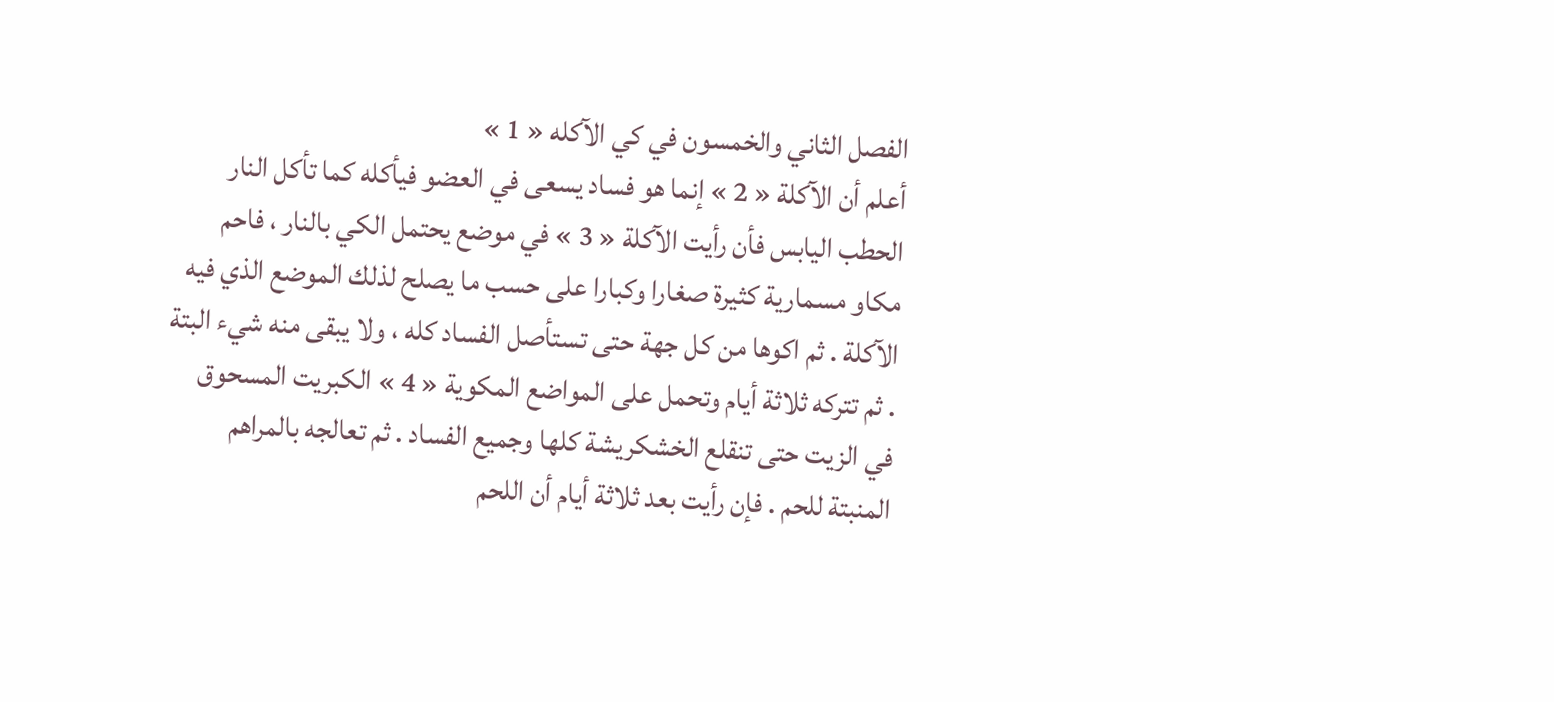الفصل الثاني والخمسون في كي الآكله « 1 »
أعلم أن الآكلة « 2 » إنما هو فساد يسعى في العضو فيأكله كما تأكل النار الحطب اليابس فأن رأيت الآكلة « 3 » في موضع يحتمل الكي بالنار ، فاحم مكاو مسمارية كثيرة صغارا وكبارا على حسب ما يصلح لذلك الموضع الذي فيه الآكلة . ثم اكوها من كل جهة حتى تستأصل الفساد كله ، ولا يبقى منه شيء البتة . ثم تتركه ثلاثة أيام وتحمل على المواضع المكوية « 4 » الكبريت المسحوق في الزيت حتى تنقلع الخشكريشة كلها وجميع الفساد . ثم تعالجه بالمراهم المنبتة للحم . فإن رأيت بعد ثلاثة أيام أن اللحم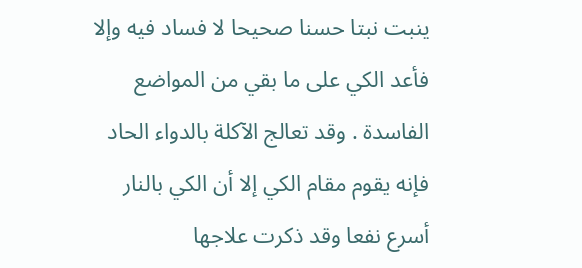ينبت نبتا حسنا صحيحا لا فساد فيه وإلا فأعد الكي على ما بقي من المواضع الفاسدة . وقد تعالج الآكلة بالدواء الحاد فإنه يقوم مقام الكي إلا أن الكي بالنار أسرع نفعا وقد ذكرت علاجها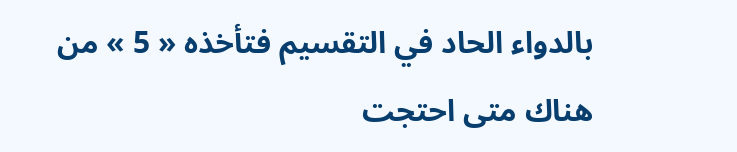بالدواء الحاد في التقسيم فتأخذه « 5 » من هناك متى احتجت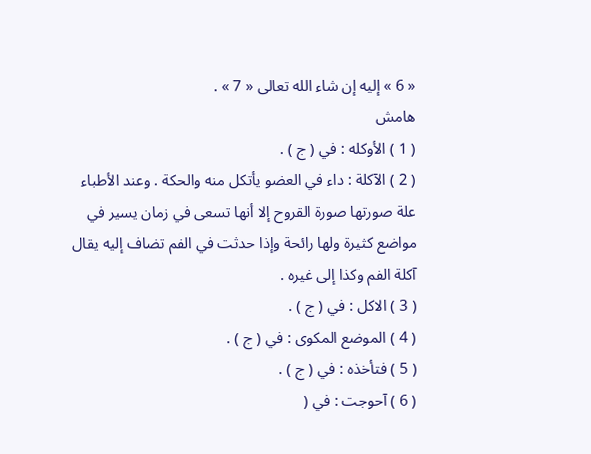« 6 » إليه إن شاء الله تعالى « 7 » .
هامش
( 1 ) الأوكله : في ( ج ) .
( 2 ) الآكلة : داء في العضو يأتكل منه والحكة . وعند الأطباء علة صورتها صورة القروح إلا أنها تسعى في زمان يسير في مواضع كثيرة ولها رائحة وإذا حدثت في الفم تضاف إليه يقال آكلة الفم وكذا إلى غيره .
( 3 ) الاكل : في ( ج ) .
( 4 ) الموضع المكوى : في ( ج ) .
( 5 ) فتأخذه : في ( ج ) .
( 6 ) آحوجت : في (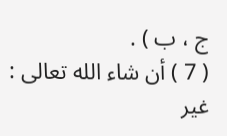ج ، ب ) .
( 7 ) أن شاء الله تعالى : غير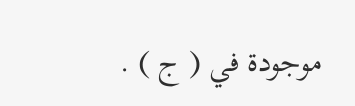موجودة في ( ج ) .